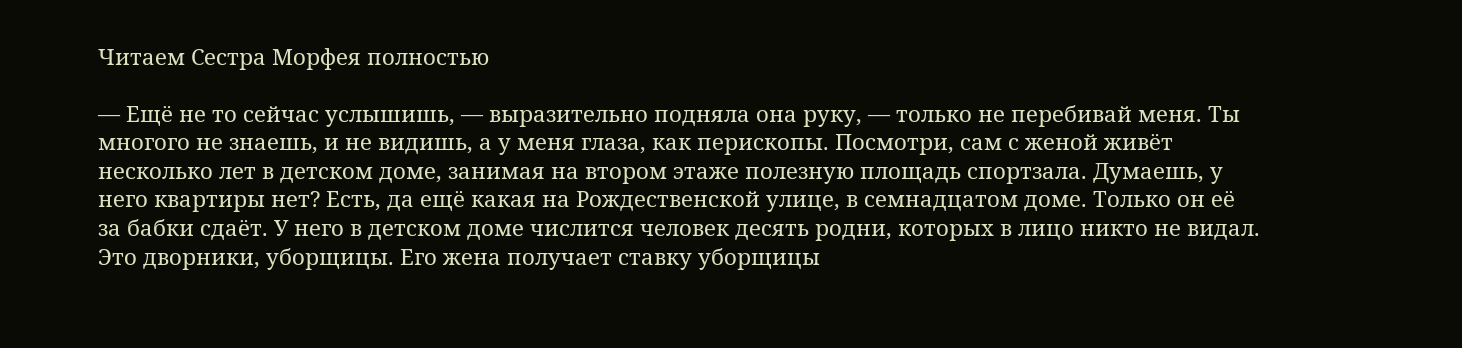Читаем Сестра Морфея полностью

— Ещё не то сейчас услышишь, — выразительно подняла она руку, — только не перебивай меня. Ты многого не знаешь, и не видишь, а у меня глаза, как перископы. Посмотри, сам с женой живёт несколько лет в детском доме, занимая на втором этаже полезную площадь спортзала. Думаешь, у него квартиры нет? Есть, да ещё какая на Рождественской улице, в семнадцатом доме. Только он её за бабки сдаёт. У него в детском доме числится человек десять родни, которых в лицо никто не видал. Это дворники, уборщицы. Его жена получает ставку уборщицы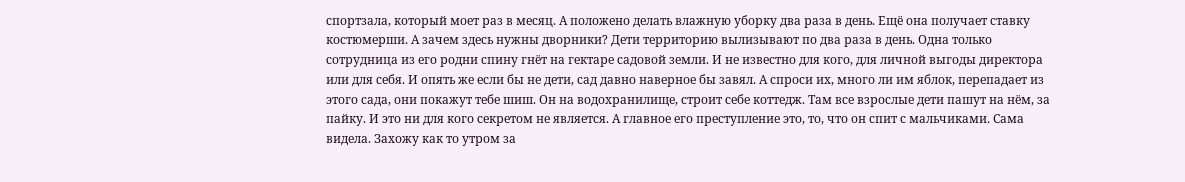спортзала, который моет раз в месяц. А положено делать влажную уборку два раза в день. Ещё она получает ставку костюмерши. А зачем здесь нужны дворники? Дети территорию вылизывают по два раза в день. Одна только сотрудница из его родни спину гнёт на гектаре садовой земли. И не известно для кого, для личной выгоды директора или для себя. И опять же если бы не дети, сад давно наверное бы завял. А спроси их, много ли им яблок, перепадает из этого сада, они покажут тебе шиш. Он на водохранилище, строит себе коттедж. Там все взрослые дети пашут на нём, за пайку. И это ни для кого секретом не является. А главное его преступление это, то, что он спит с мальчиками. Сама видела. Захожу как то утром за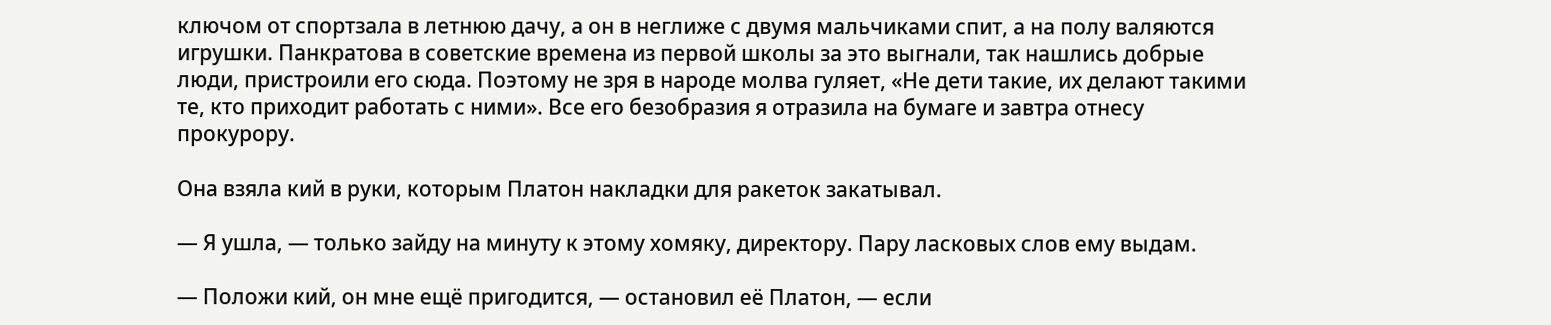ключом от спортзала в летнюю дачу, а он в неглиже с двумя мальчиками спит, а на полу валяются игрушки. Панкратова в советские времена из первой школы за это выгнали, так нашлись добрые люди, пристроили его сюда. Поэтому не зря в народе молва гуляет, «Не дети такие, их делают такими те, кто приходит работать с ними». Все его безобразия я отразила на бумаге и завтра отнесу прокурору.

Она взяла кий в руки, которым Платон накладки для ракеток закатывал.

— Я ушла, — только зайду на минуту к этому хомяку, директору. Пару ласковых слов ему выдам.

— Положи кий, он мне ещё пригодится, — остановил её Платон, — если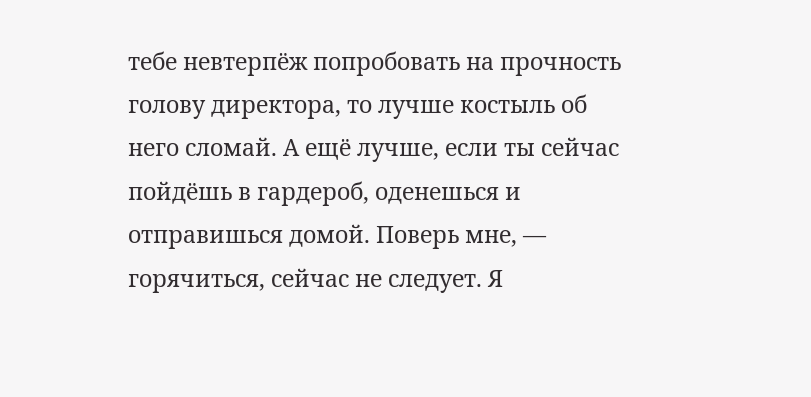тебе невтерпёж попробовать на прочность голову директора, то лучше костыль об него сломай. А ещё лучше, если ты сейчас пойдёшь в гардероб, оденешься и отправишься домой. Поверь мне, — горячиться, сейчас не следует. Я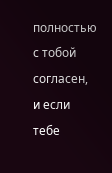полностью с тобой согласен, и если тебе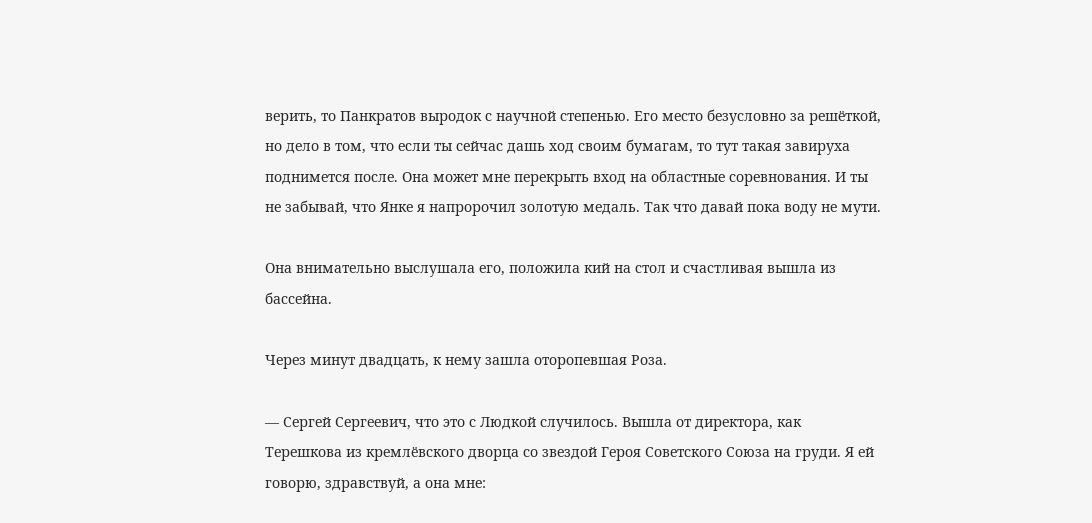верить, то Панкратов выродок с научной степенью. Его место безусловно за решёткой, но дело в том, что если ты сейчас дашь ход своим бумагам, то тут такая завируха поднимется после. Она может мне перекрыть вход на областные соревнования. И ты не забывай, что Янке я напророчил золотую медаль. Так что давай пока воду не мути.

Она внимательно выслушала его, положила кий на стол и счастливая вышла из бассейна.

Через минут двадцать, к нему зашла оторопевшая Роза.

— Сергей Сергеевич, что это с Людкой случилось. Вышла от директора, как Терешкова из кремлёвского дворца со звездой Героя Советского Союза на груди. Я ей говорю, здравствуй, а она мне: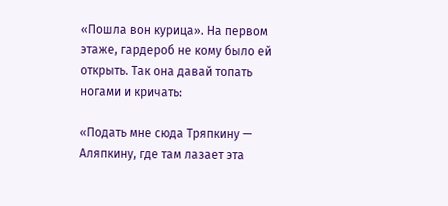«Пошла вон курица». На первом этаже, гардероб не кому было ей открыть. Так она давай топать ногами и кричать:

«Подать мне сюда Тряпкину — Аляпкину, где там лазает эта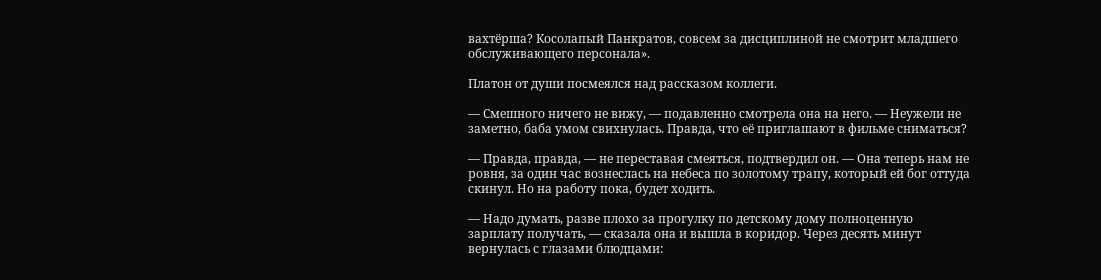вахтёрша? Косолапый Панкратов, совсем за дисциплиной не смотрит младшего обслуживающего персонала».

Платон от души посмеялся над рассказом коллеги.

— Смешного ничего не вижу, — подавленно смотрела она на него. — Неужели не заметно, баба умом свихнулась. Правда, что её приглашают в фильме сниматься?

— Правда, правда, — не переставая смеяться, подтвердил он. — Она теперь нам не ровня, за один час вознеслась на небеса по золотому трапу, который ей бог оттуда скинул. Но на работу пока, будет ходить.

— Надо думать, разве плохо за прогулку по детскому дому полноценную зарплату получать, — сказала она и вышла в коридор. Через десять минут вернулась с глазами блюдцами: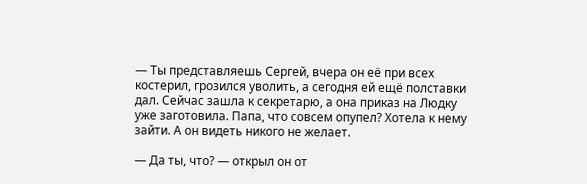— Ты представляешь Сергей, вчера он её при всех костерил, грозился уволить, а сегодня ей ещё полставки дал. Сейчас зашла к секретарю, а она приказ на Людку уже заготовила. Папа, что совсем опупел? Хотела к нему зайти. А он видеть никого не желает.

— Да ты, что? — открыл он от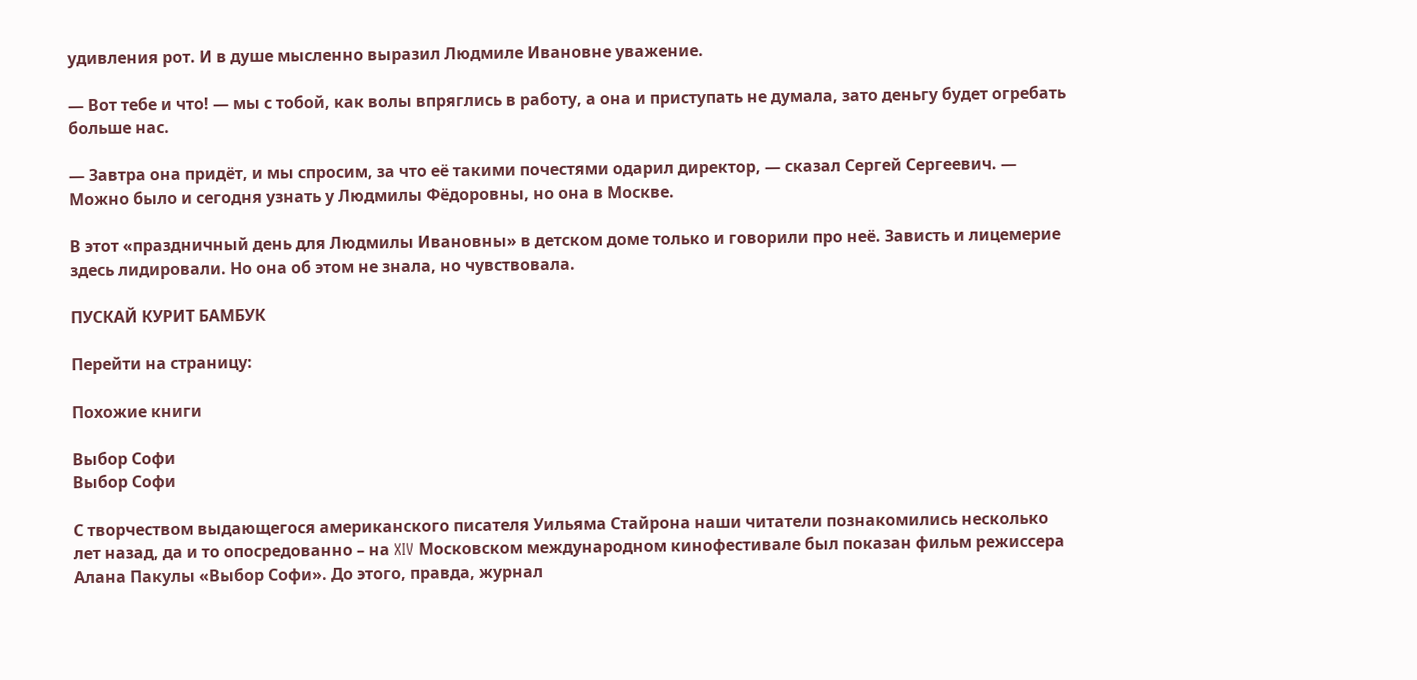удивления рот. И в душе мысленно выразил Людмиле Ивановне уважение.

— Вот тебе и что! — мы с тобой, как волы впряглись в работу, а она и приступать не думала, зато деньгу будет огребать больше нас.

— Завтра она придёт, и мы спросим, за что её такими почестями одарил директор, — сказал Сергей Сергеевич. — Можно было и сегодня узнать у Людмилы Фёдоровны, но она в Москве.

В этот «праздничный день для Людмилы Ивановны» в детском доме только и говорили про неё. Зависть и лицемерие здесь лидировали. Но она об этом не знала, но чувствовала.

ПУСКАЙ КУРИТ БАМБУК

Перейти на страницу:

Похожие книги

Выбор Софи
Выбор Софи

С творчеством выдающегося американского писателя Уильяма Стайрона наши читатели познакомились несколько лет назад, да и то опосредованно – на XIV Московском международном кинофестивале был показан фильм режиссера Алана Пакулы «Выбор Софи». До этого, правда, журнал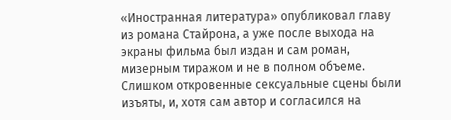«Иностранная литература» опубликовал главу из романа Стайрона, а уже после выхода на экраны фильма был издан и сам роман, мизерным тиражом и не в полном объеме. Слишком откровенные сексуальные сцены были изъяты, и, хотя сам автор и согласился на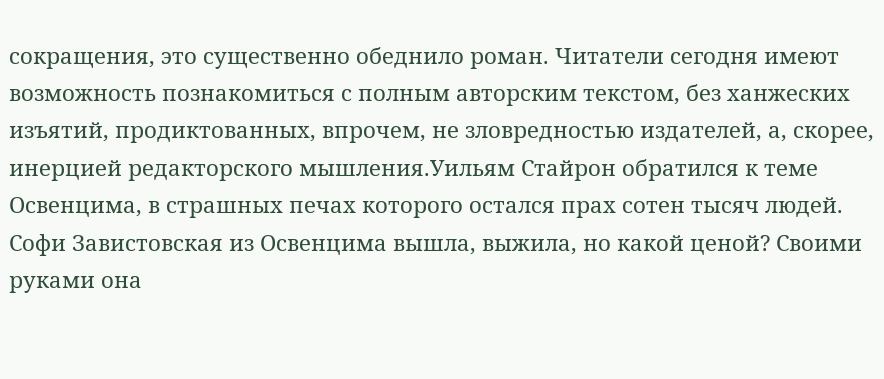сокращения, это существенно обеднило роман. Читатели сегодня имеют возможность познакомиться с полным авторским текстом, без ханжеских изъятий, продиктованных, впрочем, не зловредностью издателей, а, скорее, инерцией редакторского мышления.Уильям Стайрон обратился к теме Освенцима, в страшных печах которого остался прах сотен тысяч людей. Софи Завистовская из Освенцима вышла, выжила, но какой ценой? Своими руками она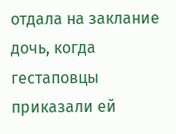отдала на заклание дочь, когда гестаповцы приказали ей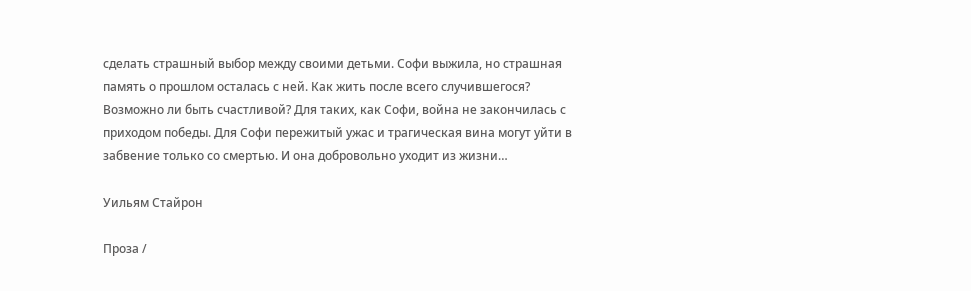сделать страшный выбор между своими детьми. Софи выжила, но страшная память о прошлом осталась с ней. Как жить после всего случившегося? Возможно ли быть счастливой? Для таких, как Софи, война не закончилась с приходом победы. Для Софи пережитый ужас и трагическая вина могут уйти в забвение только со смертью. И она добровольно уходит из жизни…

Уильям Стайрон

Проза /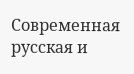Современная русская и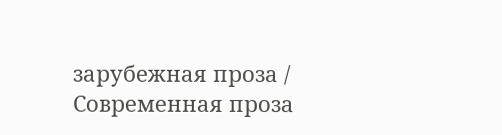зарубежная проза / Современная проза